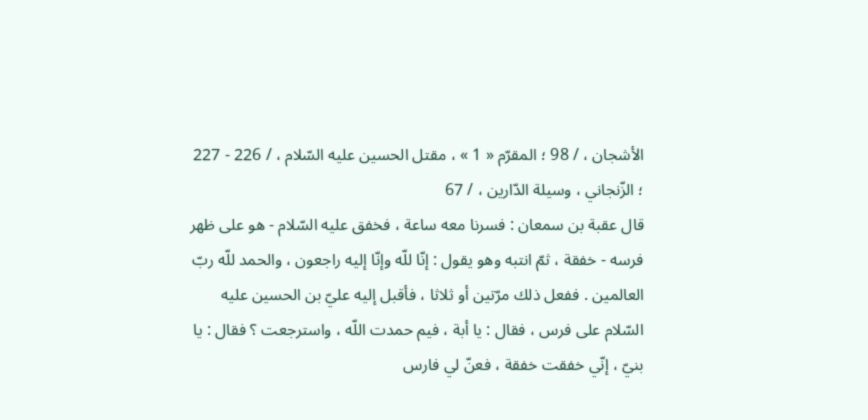الأشجان ، / 98 ؛ المقرّم « 1 » ، مقتل الحسين عليه السّلام ، / 226 - 227 ؛ الزّنجاني ، وسيلة الدّارين ، / 67
قال عقبة بن سمعان : فسرنا معه ساعة ، فخفق عليه السّلام - هو على ظهر فرسه - خفقة ، ثمّ انتبه وهو يقول : إنّا للّه وإنّا إليه راجعون ، والحمد للّه ربّ العالمين . ففعل ذلك مرّتين أو ثلاثا ، فأقبل إليه عليّ بن الحسين عليه السّلام على فرس ، فقال : يا أبة ، فيم حمدت اللّه ، واسترجعت ؟ فقال : يا بنيّ ، إنّي خفقت خفقة ، فعنّ لي فارس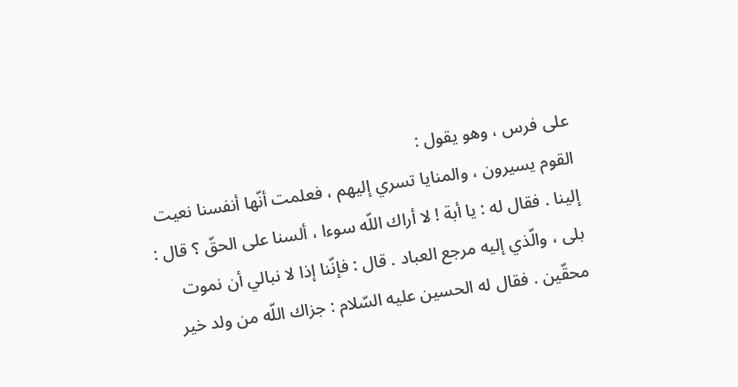على فرس ، وهو يقول :
القوم يسيرون ، والمنايا تسري إليهم ، فعلمت أنّها أنفسنا نعيت إلينا . فقال له : يا أبة ! لا أراك اللّه سوءا ، ألسنا على الحقّ ؟ قال : بلى ، والّذي إليه مرجع العباد . قال : فإنّنا إذا لا نبالي أن نموت محقّين . فقال له الحسين عليه السّلام : جزاك اللّه من ولد خير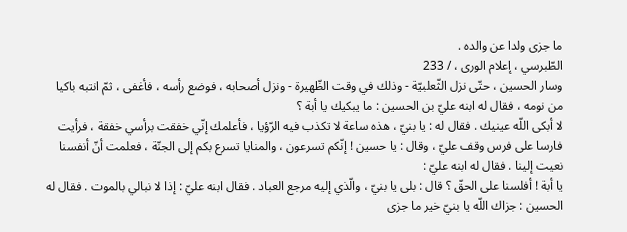ما جزى ولدا عن والده .
الطّبرسي ، إعلام الورى ، / 233
وسار الحسين ، حتّى نزل الثّعلبيّة - وذلك في وقت الظّهيرة - ونزل أصحابه ، فوضع رأسه ، فأغفى ، ثمّ انتبه باكيا من نومه ، فقال له ابنه عليّ بن الحسين : ما يبكيك يا أبة ؟
لا أبكى اللّه عينيك . فقال له : يا بنيّ ، هذه ساعة لا تكذب فيه الرّؤيا ، فأعلمك إنّي خفقت برأسي خفقة ، فرأيت فارسا على فرس وقف عليّ ، وقال : يا حسين ! إنّكم تسرعون ، والمنايا تسرع بكم إلى الجنّة ، فعلمت أنّ أنفسنا نعيت إلينا . فقال له ابنه عليّ :
يا أبة ! أفلسنا على الحقّ ؟ قال : بلى يا بنيّ ، والّذي إليه مرجع العباد . فقال ابنه عليّ : إذا لا نبالي بالموت . فقال له الحسين : جزاك اللّه يا بنيّ خير ما جزى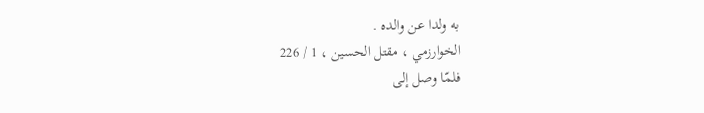به ولدا عن والده .
الخوارزمي ، مقتل الحسين ، 1 / 226
فلمّا وصل إلى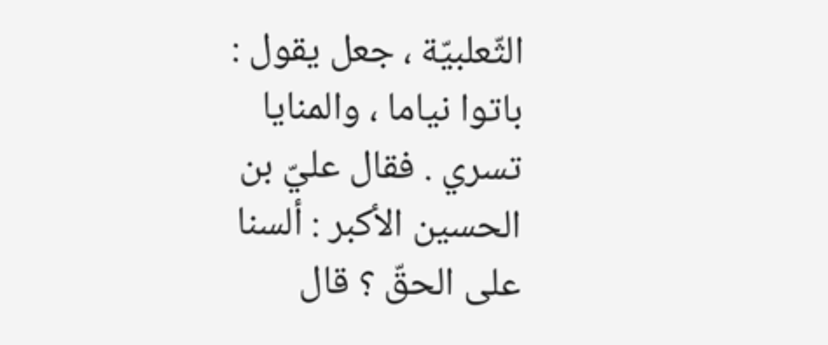الثّعلبيّة ، جعل يقول : باتوا نياما ، والمنايا تسري . فقال عليّ بن الحسين الأكبر : ألسنا على الحقّ ؟ قال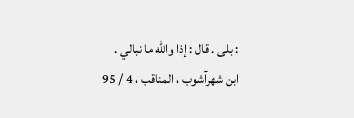: بلى . قال : إذا واللّه ما نبالي .
ابن شهرآشوب ، المناقب ، 4 / 95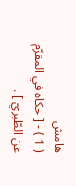هامش
( 1 ) - [ حكاه في المقرّم عن الطّبريّ ] .